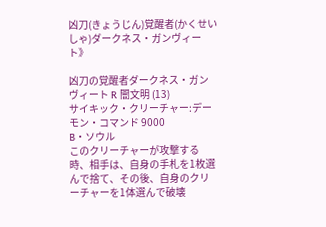凶刀(きょうじん)覚醒者(かくせいしゃ)ダークネス・ガンヴィート》

凶刀の覚醒者ダークネス・ガンヴィート R 闇文明 (13)
サイキック・クリーチャー:デーモン・コマンド 9000
B・ソウル
このクリーチャーが攻撃する時、相手は、自身の手札を1枚選んで捨て、その後、自身のクリーチャーを1体選んで破壊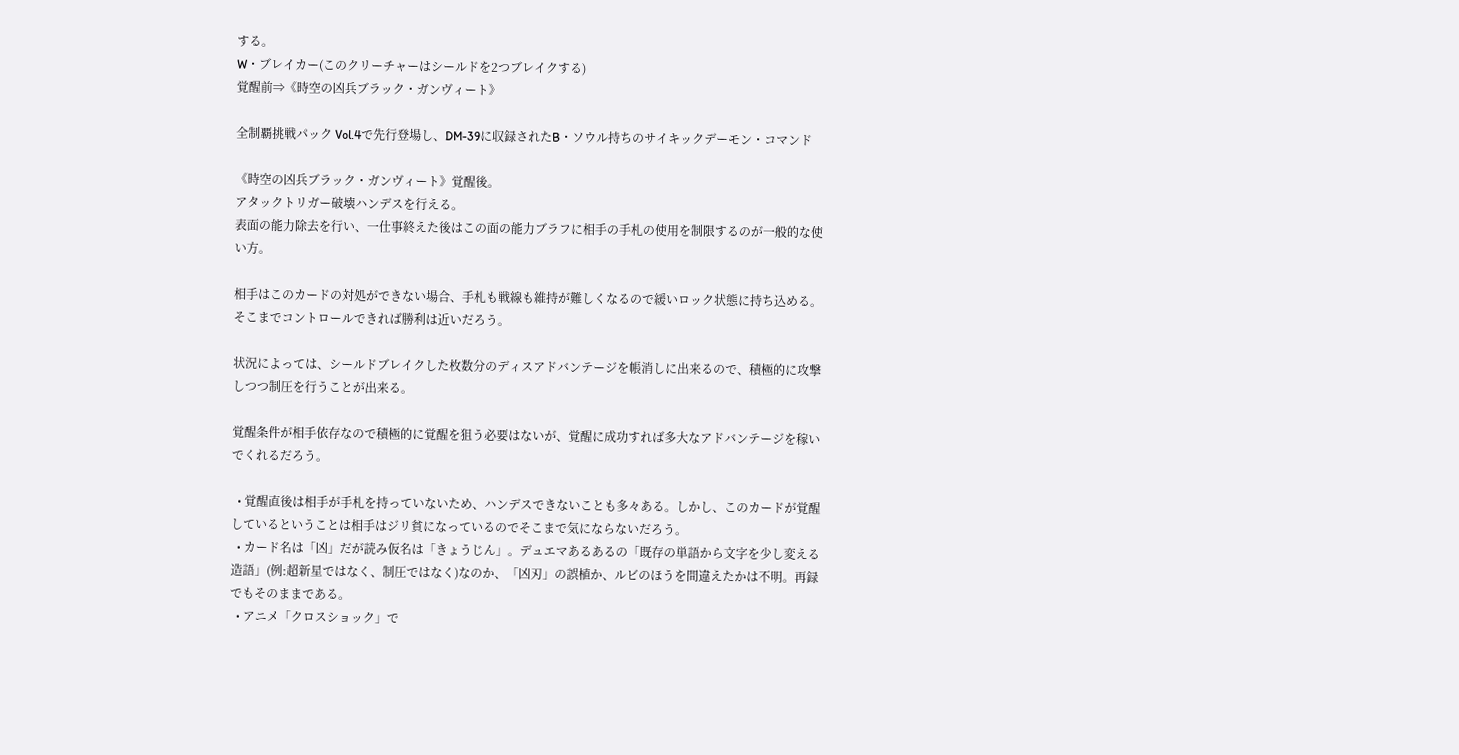する。
W・ブレイカー(このクリーチャーはシールドを2つブレイクする)
覚醒前⇒《時空の凶兵ブラック・ガンヴィート》

全制覇挑戦パック Vol.4で先行登場し、DM-39に収録されたB・ソウル持ちのサイキックデーモン・コマンド

《時空の凶兵ブラック・ガンヴィート》覚醒後。
アタックトリガー破壊ハンデスを行える。
表面の能力除去を行い、一仕事終えた後はこの面の能力ブラフに相手の手札の使用を制限するのが一般的な使い方。

相手はこのカードの対処ができない場合、手札も戦線も維持が難しくなるので緩いロック状態に持ち込める。そこまでコントロールできれば勝利は近いだろう。

状況によっては、シールドブレイクした枚数分のディスアドバンテージを帳消しに出来るので、積極的に攻撃しつつ制圧を行うことが出来る。

覚醒条件が相手依存なので積極的に覚醒を狙う必要はないが、覚醒に成功すれば多大なアドバンテージを稼いでくれるだろう。

  • 覚醒直後は相手が手札を持っていないため、ハンデスできないことも多々ある。しかし、このカードが覚醒しているということは相手はジリ貧になっているのでそこまで気にならないだろう。
  • カード名は「凶」だが読み仮名は「きょうじん」。デュエマあるあるの「既存の単語から文字を少し変える造語」(例:超新星ではなく、制圧ではなく)なのか、「凶刃」の誤植か、ルビのほうを間違えたかは不明。再録でもそのままである。
  • アニメ「クロスショック」で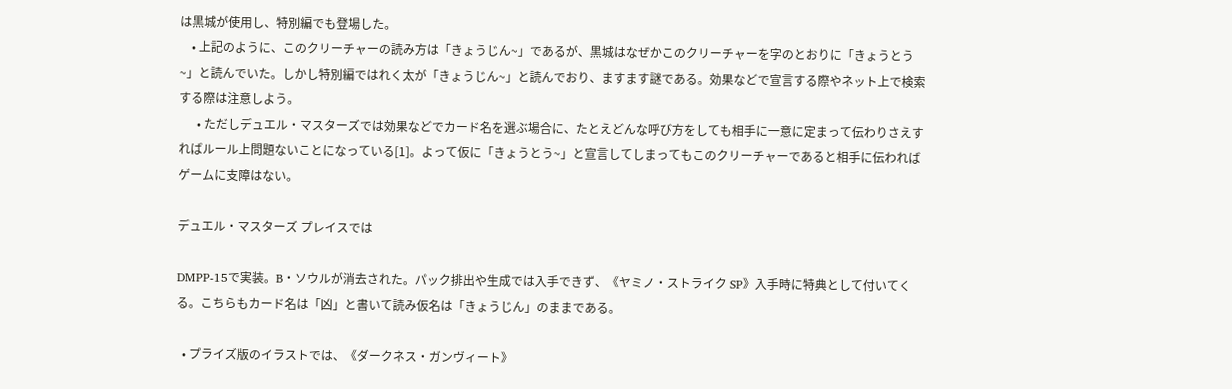は黒城が使用し、特別編でも登場した。
    • 上記のように、このクリーチャーの読み方は「きょうじん~」であるが、黒城はなぜかこのクリーチャーを字のとおりに「きょうとう~」と読んでいた。しかし特別編ではれく太が「きょうじん~」と読んでおり、ますます謎である。効果などで宣言する際やネット上で検索する際は注意しよう。
      • ただしデュエル・マスターズでは効果などでカード名を選ぶ場合に、たとえどんな呼び方をしても相手に一意に定まって伝わりさえすればルール上問題ないことになっている[1]。よって仮に「きょうとう~」と宣言してしまってもこのクリーチャーであると相手に伝わればゲームに支障はない。

デュエル・マスターズ プレイスでは

DMPP-15で実装。B・ソウルが消去された。パック排出や生成では入手できず、《ヤミノ・ストライク SP》入手時に特典として付いてくる。こちらもカード名は「凶」と書いて読み仮名は「きょうじん」のままである。

  • プライズ版のイラストでは、《ダークネス・ガンヴィート》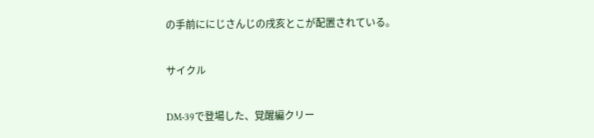の手前ににじさんじの戌亥とこが配置されている。

サイクル

DM-39で登場した、覚醒編クリー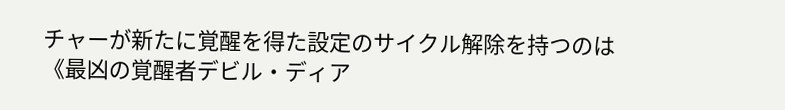チャーが新たに覚醒を得た設定のサイクル解除を持つのは《最凶の覚醒者デビル・ディア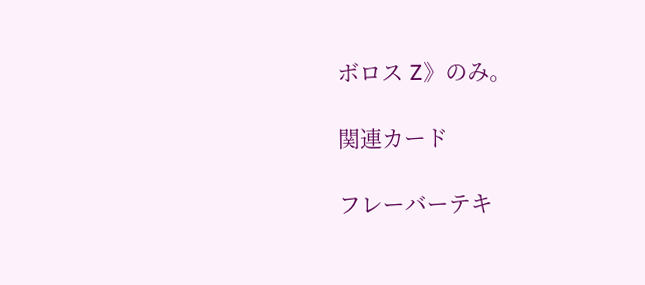ボロス Z》のみ。

関連カード

フレーバーテキ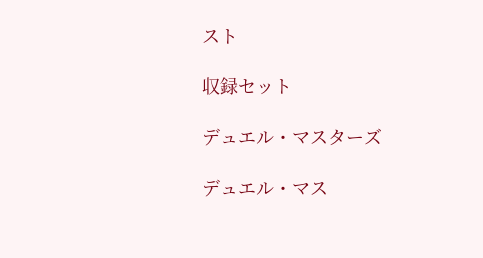スト

収録セット

デュエル・マスターズ

デュエル・マス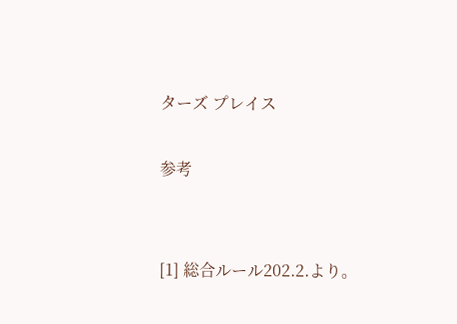ターズ プレイス

参考


[1] 総合ルール202.2.より。